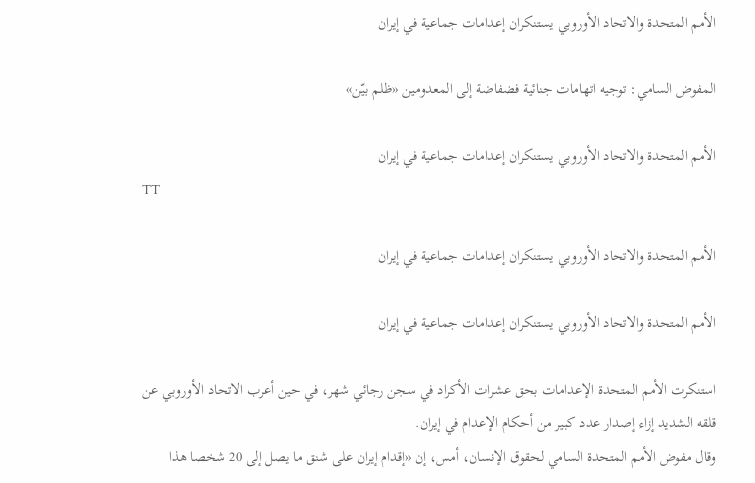الأمم المتحدة والاتحاد الأوروبي يستنكران إعدامات جماعية في إيران

المفوض السامي: توجيه اتهامات جنائية فضفاضة إلى المعدومين «ظلم بيّن»

الأمم المتحدة والاتحاد الأوروبي يستنكران إعدامات جماعية في إيران
TT

الأمم المتحدة والاتحاد الأوروبي يستنكران إعدامات جماعية في إيران

الأمم المتحدة والاتحاد الأوروبي يستنكران إعدامات جماعية في إيران

استنكرت الأمم المتحدة الإعدامات بحق عشرات الأكراد في سجن رجائي شهر، في حين أعرب الاتحاد الأوروبي عن قلقه الشديد إزاء إصدار عدد كبير من أحكام الإعدام في إيران.
وقال مفوض الأمم المتحدة السامي لحقوق الإنسان، أمس، إن «إقدام إيران على شنق ما يصل إلى 20 شخصا هذا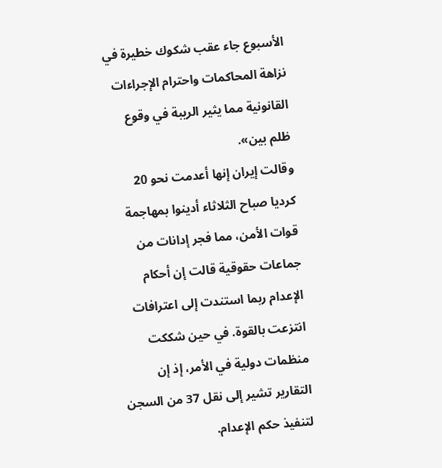الأسبوع جاء عقب شكوك خطيرة في نزاهة المحاكمات واحترام الإجراءات القانونية مما يثير الريبة في وقوع ظلم بين».
وقالت إيران إنها أعدمت نحو 20 كرديا صباح الثلاثاء أدينوا بمهاجمة قوات الأمن، مما فجر إدانات من جماعات حقوقية قالت إن أحكام الإعدام ربما استندت إلى اعترافات انتزعت بالقوة. في حين شككت منظمات دولية في الأمر، إذ إن التقارير تشير إلى نقل 37 من السجن لتنفيذ حكم الإعدام.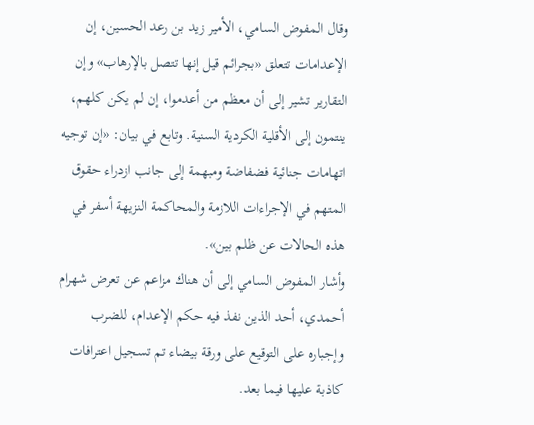وقال المفوض السامي، الأمير زيد بن رعد الحسين، إن الإعدامات تتعلق «بجرائم قيل إنها تتصل بالإرهاب» وإن التقارير تشير إلى أن معظم من أعدموا، إن لم يكن كلهم، ينتمون إلى الأقلية الكردية السنية. وتابع في بيان: «إن توجيه اتهامات جنائية فضفاضة ومبهمة إلى جانب ازدراء حقوق المتهم في الإجراءات اللازمة والمحاكمة النزيهة أسفر في هذه الحالات عن ظلم بين».
وأشار المفوض السامي إلى أن هناك مزاعم عن تعرض شهرام أحمدي، أحد الذين نفذ فيه حكم الإعدام، للضرب وإجباره على التوقيع على ورقة بيضاء تم تسجيل اعترافات كاذبة عليها فيما بعد.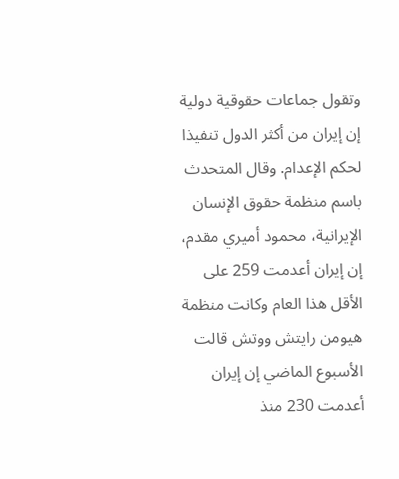وتقول جماعات حقوقية دولية إن إيران من أكثر الدول تنفيذا لحكم الإعدام. وقال المتحدث باسم منظمة حقوق الإنسان الإيرانية، محمود أميري مقدم، إن إيران أعدمت 259 على الأقل هذا العام وكانت منظمة هيومن رايتش ووتش قالت الأسبوع الماضي إن إيران أعدمت 230 منذ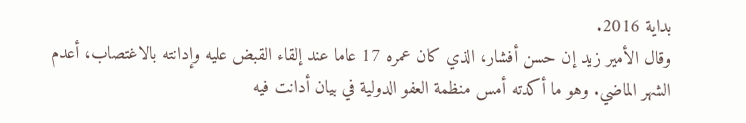بداية 2016.
وقال الأمير زيد إن حسن أفشار، الذي كان عمره 17 عاما عند إلقاء القبض عليه وإدانته بالاغتصاب، أعدم الشهر الماضي. وهو ما أكدته أمس منظمة العفو الدولية في بيان أدانت فيه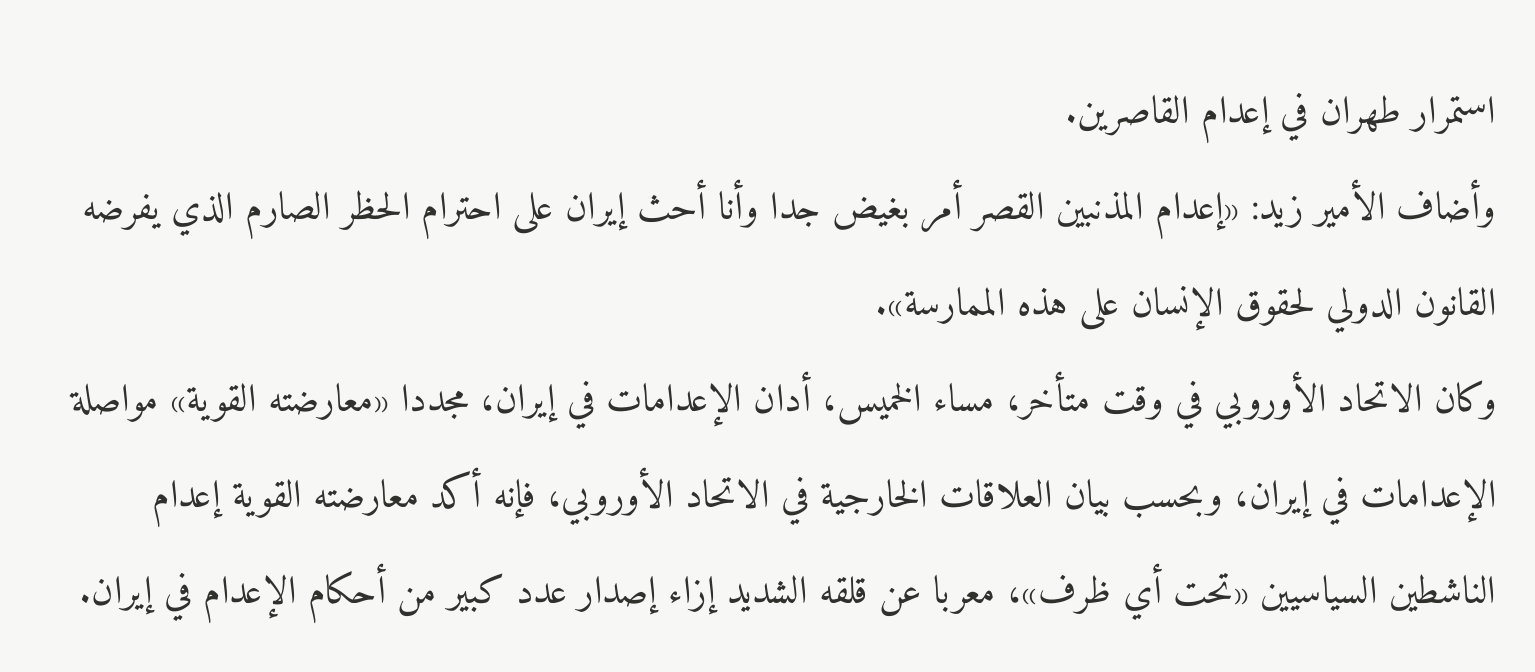استمرار طهران في إعدام القاصرين.
وأضاف الأمير زيد: «إعدام المذنبين القصر أمر بغيض جدا وأنا أحث إيران على احترام الحظر الصارم الذي يفرضه القانون الدولي لحقوق الإنسان على هذه الممارسة».
وكان الاتحاد الأوروبي في وقت متأخر، مساء الخميس، أدان الإعدامات في إيران، مجددا «معارضته القوية» مواصلة الإعدامات في إيران، وبحسب بيان العلاقات الخارجية في الاتحاد الأوروبي، فإنه أكد معارضته القوية إعدام الناشطين السياسيين «تحت أي ظرف»، معربا عن قلقه الشديد إزاء إصدار عدد كبير من أحكام الإعدام في إيران.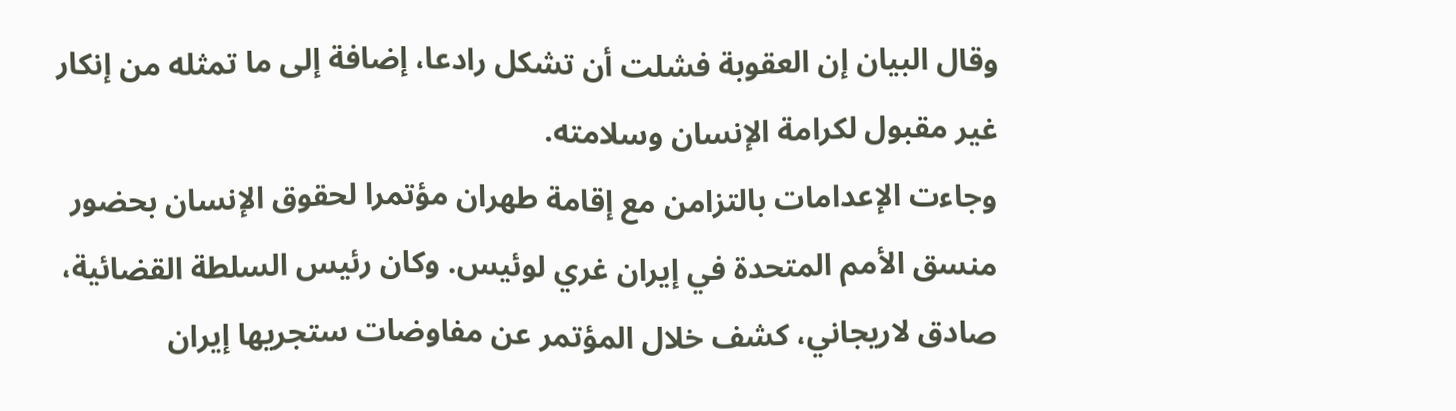وقال البيان إن العقوبة فشلت أن تشكل رادعا، إضافة إلى ما تمثله من إنكار غير مقبول لكرامة الإنسان وسلامته.
وجاءت الإعدامات بالتزامن مع إقامة طهران مؤتمرا لحقوق الإنسان بحضور منسق الأمم المتحدة في إيران غري لوئيس. وكان رئيس السلطة القضائية، صادق لاريجاني، كشف خلال المؤتمر عن مفاوضات ستجريها إيران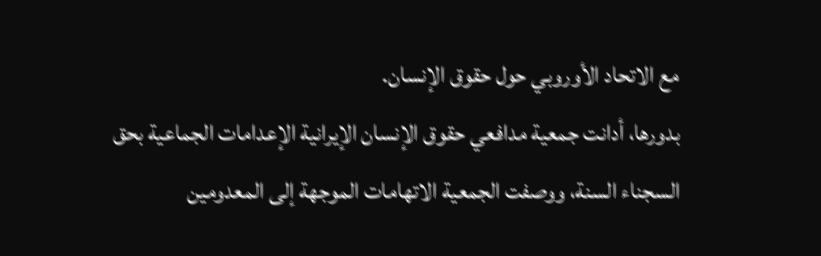مع الاتحاد الأوروبي حول حقوق الإنسان.
بدورها، أدانت جمعية مدافعي حقوق الإنسان الإيرانية الإعدامات الجماعية بحق السجناء السنة، ووصفت الجمعية الاتهامات الموجهة إلى المعدومين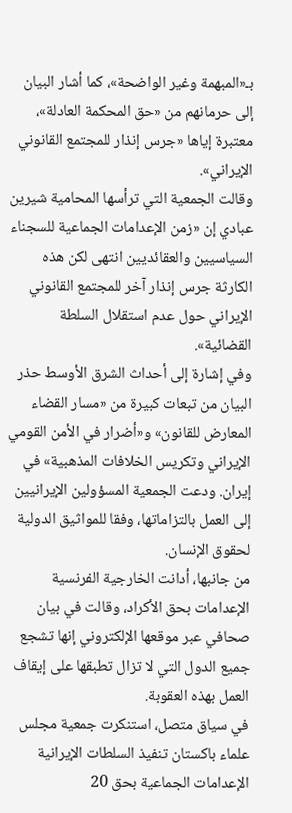بـ«المبهمة وغير الواضحة»، كما أشار البيان إلى حرمانهم من «حق المحكمة العادلة»، معتبرة إياها «جرس إنذار للمجتمع القانوني الإيراني».
وقالت الجمعية التي ترأسها المحامية شيرين عبادي إن «زمن الإعدامات الجماعية للسجناء السياسيين والعقائديين انتهى لكن هذه الكارثة جرس إنذار آخر للمجتمع القانوني الإيراني حول عدم استقلال السلطة القضائية».
وفي إشارة إلى أحداث الشرق الأوسط حذر البيان من تبعات كبيرة من «مسار القضاء المعارض للقانون» و«أضرار في الأمن القومي الإيراني وتكريس الخلافات المذهبية» في إيران. ودعت الجمعية المسؤولين الإيرانيين إلى العمل بالتزاماتها، وفقا للمواثيق الدولية لحقوق الإنسان.
من جانبها، أدانت الخارجية الفرنسية الإعدامات بحق الأكراد، وقالت في بيان صحافي عبر موقعها الإلكتروني إنها تشجع جميع الدول التي لا تزال تطبقها على إيقاف العمل بهذه العقوبة.
في سياق متصل، استنكرت جمعية مجلس علماء باكستان تنفيذ السلطات الإيرانية الإعدامات الجماعية بحق 20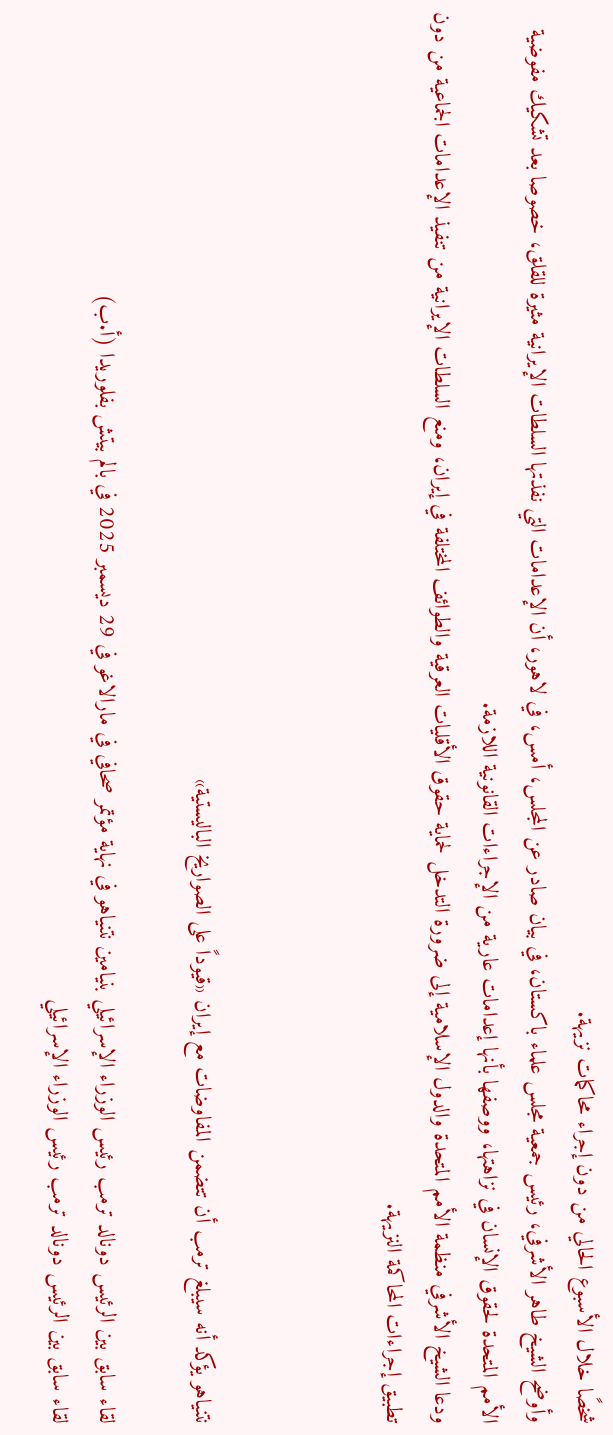شخصًا خلال الأسبوع الحالي من دون إجراء محاكمات نزيهة.
وأوضح الشيخ طاهر الأشرفي، رئيس جمعية مجلس علماء باكستان، في بيان صادر عن المجلس، أمس، في لاهور، أن الإعدامات التي نفذتها السلطات الإيرانية مثيرة للقلق، خصوصا بعد تشكيك مفوضية الأمم المتحدة لحقوق الإنسان في نزاهتها، ووصفها بأنها إعدامات عارية من الإجراءات القانونية اللازمة.
ودعا الشيخ الأشرفي منظمة الأمم المتحدة والدول الإسلامية إلى ضرورة التدخل لحماية حقوق الأقليات العرقية والطوائف المختلفة في إيران، ومنع السلطات الإيرانية من تنفيذ الإعدامات الجماعية من دون تطبيق إجراءات المحاكمة النزيهة.



نتنياهو يؤكد أنه سيبلغ ترمب أن تتضمن المفاوضات مع إيران «قيوداً على الصواريخ الباليستية»

لقاء سابق بين الرئيس دونالد ترمب رئيس الوزراء الإسرائيلي بنيامين نتنياهو في نهاية مؤتمر صحافي في مارالاغو في 29 ديسمبر 2025 في بالم بيتش بفلوريدا (أ.ب)
لقاء سابق بين الرئيس دونالد ترمب رئيس الوزراء الإسرائيلي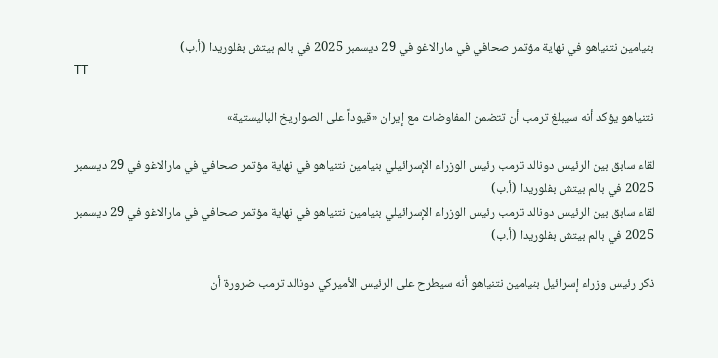بنيامين نتنياهو في نهاية مؤتمر صحافي في مارالاغو في 29 ديسمبر 2025 في بالم بيتش بفلوريدا (أ.ب)
TT

نتنياهو يؤكد أنه سيبلغ ترمب أن تتضمن المفاوضات مع إيران «قيوداً على الصواريخ الباليستية»

لقاء سابق بين الرئيس دونالد ترمب رئيس الوزراء الإسرائيلي بنيامين نتنياهو في نهاية مؤتمر صحافي في مارالاغو في 29 ديسمبر 2025 في بالم بيتش بفلوريدا (أ.ب)
لقاء سابق بين الرئيس دونالد ترمب رئيس الوزراء الإسرائيلي بنيامين نتنياهو في نهاية مؤتمر صحافي في مارالاغو في 29 ديسمبر 2025 في بالم بيتش بفلوريدا (أ.ب)

ذكر رئيس وزراء إسرائيل بنيامين نتنياهو أنه سيطرح على الرئيس الأميركي دونالد ترمب ضرورة أن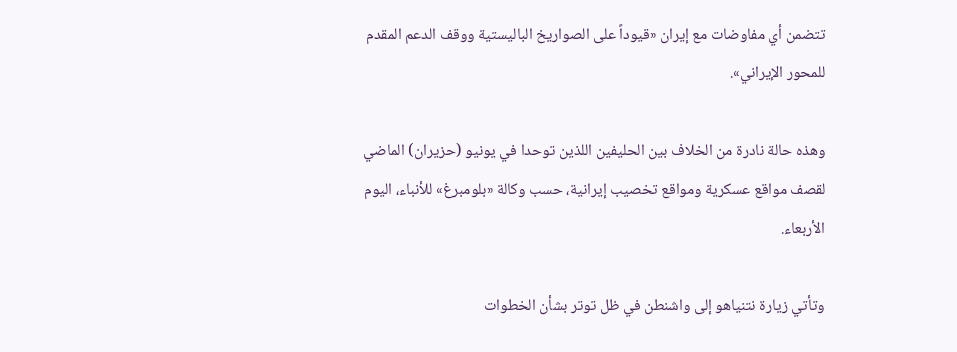تتضمن أي مفاوضات مع إيران «قيوداً على الصواريخ الباليستية ووقف الدعم المقدم للمحور الإيراني».

وهذه حالة نادرة من الخلاف بين الحليفين اللذين توحدا في يونيو (حزيران) الماضي لقصف مواقع عسكرية ومواقع تخصيب إيرانية، حسب وكالة «بلومبرغ» للأنباء، اليوم الأربعاء.

وتأتي زيارة نتنياهو إلى واشنطن في ظل توتر بشأن الخطوات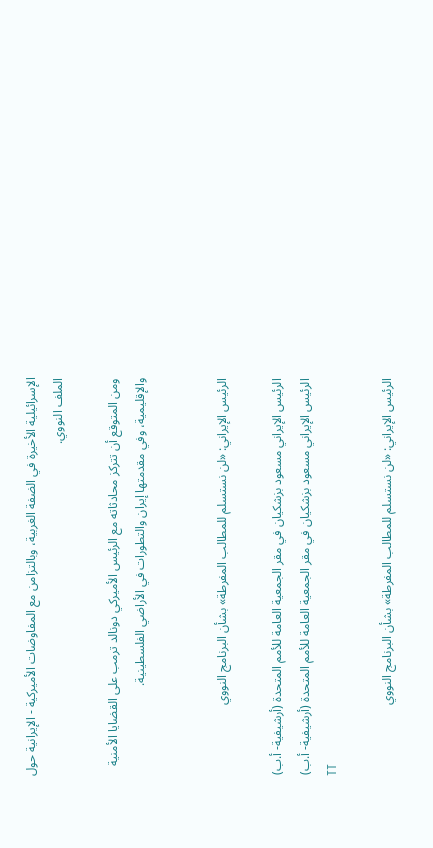الإسرائيلية الأخيرة في الضفة الغربية، وبالتزامن مع المفاوضات الأميركية - الإيرانية حول الملف النووي.

ومن المتوقع أن تتركز محادثاته مع الرئيس الأميركي دونالد ترمب على القضايا الأمنية والإقليمية، وفي مقدمتها إيران والتطورات في الأراضي الفلسطينية.


الرئيس الإيراني: «لن نستسلم للمطالب المفرطة» بشأن البرنامج النووي

الرئيس الإيراني مسعود بزشكيان في مقر الجمعية العامة للأمم المتحدة (أرشيفية- أ.ب)
الرئيس الإيراني مسعود بزشكيان في مقر الجمعية العامة للأمم المتحدة (أرشيفية- أ.ب)
TT

الرئيس الإيراني: «لن نستسلم للمطالب المفرطة» بشأن البرنامج النووي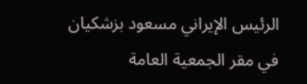الرئيس الإيراني مسعود بزشكيان في مقر الجمعية العامة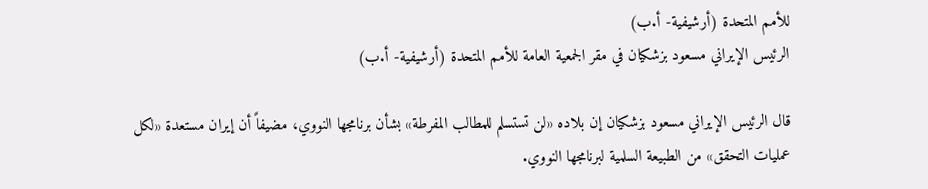للأمم المتحدة (أرشيفية- أ.ب)
الرئيس الإيراني مسعود بزشكيان في مقر الجمعية العامة للأمم المتحدة (أرشيفية- أ.ب)

قال الرئيس الإيراني مسعود بزشكيان إن بلاده «لن تستسلم للمطالب المفرطة» بشأن برنامجها النووي، مضيفاً أن إيران مستعدة «لكل عمليات التحقق» من الطبيعة السلمية لبرنامجها النووي.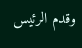وقدم الرئيس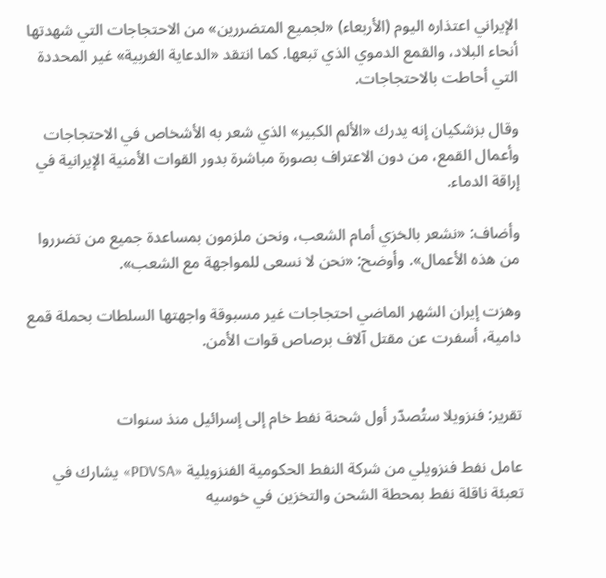الإيراني اعتذاره اليوم (الأربعاء) «لجميع المتضررين» من الاحتجاجات التي شهدتها أنحاء البلاد، والقمع الدموي الذي تبعها. كما انتقد «الدعاية الغربية» غير المحددة التي أحاطت بالاحتجاجات.

وقال بزشكيان إنه يدرك «الألم الكبير» الذي شعر به الأشخاص في الاحتجاجات وأعمال القمع، من دون الاعتراف بصورة مباشرة بدور القوات الأمنية الإيرانية في إراقة الدماء.

وأضاف: «نشعر بالخزي أمام الشعب، ونحن ملزمون بمساعدة جميع من تضرروا من هذه الأعمال». وأوضح: «نحن لا نسعى للمواجهة مع الشعب».

وهزت إيران الشهر الماضي احتجاجات غير مسبوقة واجهتها السلطات بحملة قمع دامية، أسفرت عن مقتل آلاف برصاص قوات الأمن.


تقرير: فنزويلا ستُصدّر أول شحنة نفط خام إلى إسرائيل منذ سنوات

عامل نفط فنزويلي من شركة النفط الحكومية الفنزويلية «PDVSA» يشارك في تعبئة ناقلة نفط بمحطة الشحن والتخزين في خوسيه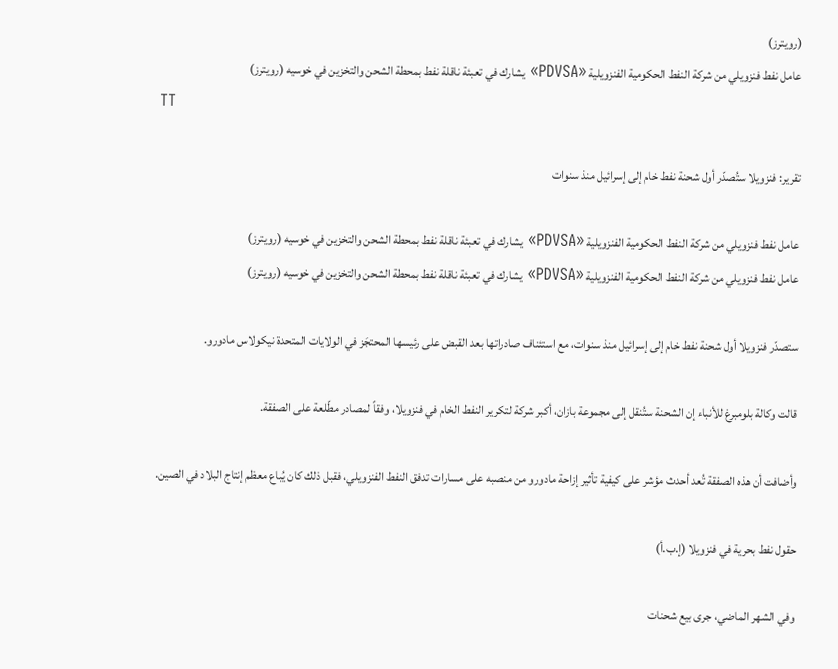(رويترز)
عامل نفط فنزويلي من شركة النفط الحكومية الفنزويلية «PDVSA» يشارك في تعبئة ناقلة نفط بمحطة الشحن والتخزين في خوسيه (رويترز)
TT

تقرير: فنزويلا ستُصدّر أول شحنة نفط خام إلى إسرائيل منذ سنوات

عامل نفط فنزويلي من شركة النفط الحكومية الفنزويلية «PDVSA» يشارك في تعبئة ناقلة نفط بمحطة الشحن والتخزين في خوسيه (رويترز)
عامل نفط فنزويلي من شركة النفط الحكومية الفنزويلية «PDVSA» يشارك في تعبئة ناقلة نفط بمحطة الشحن والتخزين في خوسيه (رويترز)

ستصدّر فنزويلا أول شحنة نفط خام إلى إسرائيل منذ سنوات، مع استئناف صادراتها بعد القبض على رئيسها المحتجَز في الولايات المتحدة نيكولاس مادورو.

قالت وكالة بلومبرغ للأنباء إن الشحنة ستُنقل إلى مجموعة بازان، أكبر شركة لتكرير النفط الخام في فنزويلا، وفقاً لمصادر مطّلعة على الصفقة.

وأضافت أن هذه الصفقة تُعد أحدث مؤشر على كيفية تأثير إزاحة مادورو من منصبه على مسارات تدفق النفط الفنزويلي، فقبل ذلك كان يُباع معظم إنتاج البلاد في الصين.

حقول نفط بحرية في فنزويلا (إ.ب.أ)

وفي الشهر الماضي، جرى بيع شحنات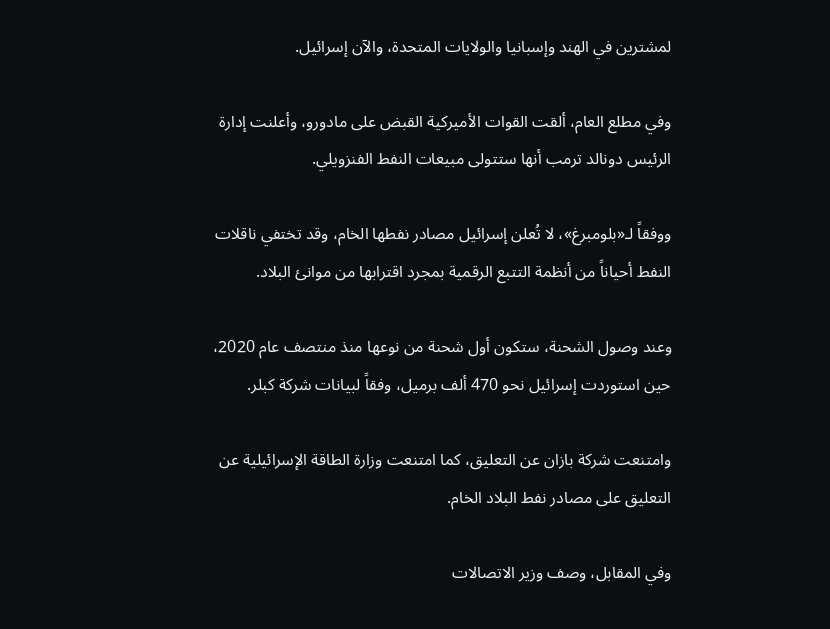لمشترين في الهند وإسبانيا والولايات المتحدة، والآن إسرائيل.

وفي مطلع العام، ألقت القوات الأميركية القبض على مادورو، وأعلنت إدارة الرئيس دونالد ترمب أنها ستتولى مبيعات النفط الفنزويلي.

ووفقاً لـ«بلومبرغ»، لا تُعلن إسرائيل مصادر نفطها الخام، وقد تختفي ناقلات النفط أحياناً من أنظمة التتبع الرقمية بمجرد اقترابها من موانئ البلاد.

وعند وصول الشحنة، ستكون أول شحنة من نوعها منذ منتصف عام 2020، حين استوردت إسرائيل نحو 470 ألف برميل، وفقاً لبيانات شركة كبلر.

وامتنعت شركة بازان عن التعليق، كما امتنعت وزارة الطاقة الإسرائيلية عن التعليق على مصادر نفط البلاد الخام.

وفي المقابل، وصف وزير الاتصالات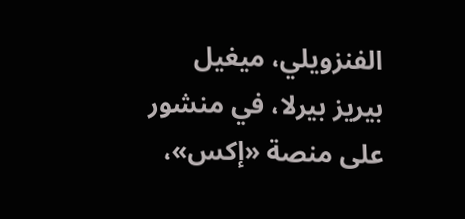الفنزويلي، ميغيل بيريز بيرلا، في منشور على منصة «إكس»،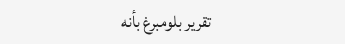تقرير بلومبرغ بأنه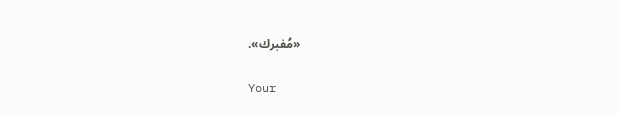«مُفبرك».

Your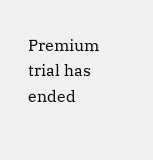Premium trial has ended